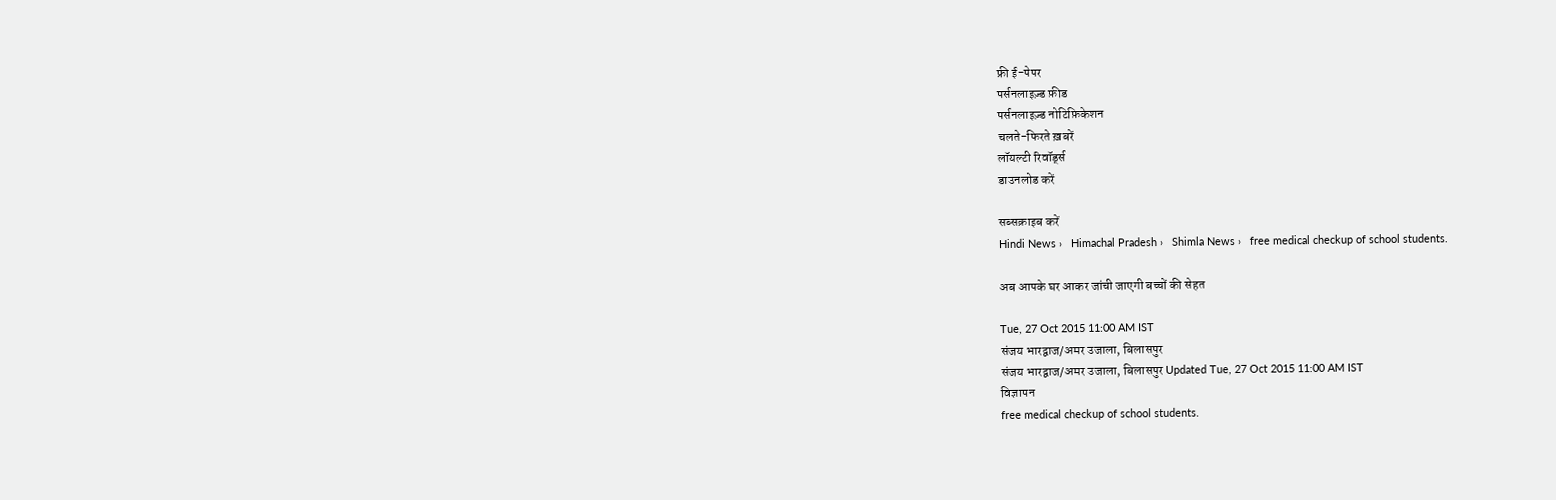फ्री ई-पेपर
पर्सनलाइज़्ड फ़ीड
पर्सनलाइज़्ड नोटिफ़िकेशन
चलते-फिरते ख़बरें
लॉयल्टी रिवॉर्ड्स
डाउनलोड करें

सब्सक्राइब करें
Hindi News ›   Himachal Pradesh ›   Shimla News ›   free medical checkup of school students.

अब आपके घर आकर जांची जाएगी बच्चों की सेहत

Tue, 27 Oct 2015 11:00 AM IST
संजय भारद्वाज/अमर उजाला, बिलासपुर
संजय भारद्वाज/अमर उजाला, बिलासपुर Updated Tue, 27 Oct 2015 11:00 AM IST
विज्ञापन
free medical checkup of school students.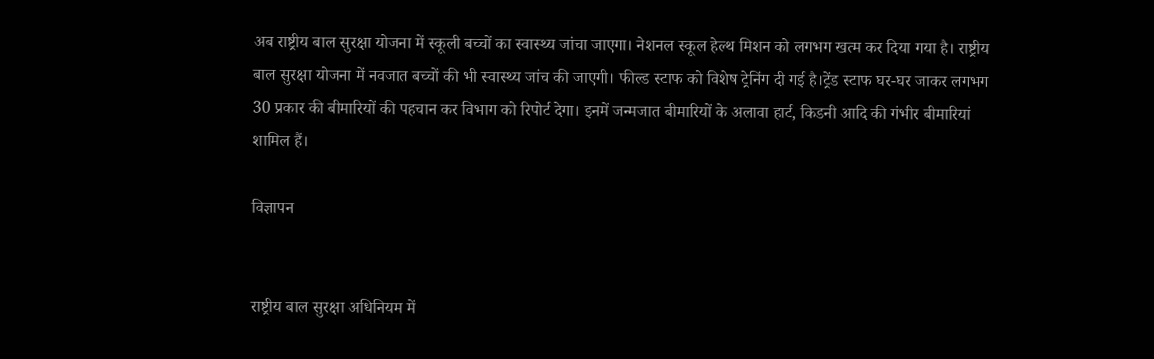अब राष्ट्रीय बाल सुरक्षा योजना में स्कूली बच्चों का स्वास्थ्य जांचा जाएगा। नेशनल स्कूल हेल्थ मिशन को लगभग खत्म कर दिया गया है। राष्ट्रीय बाल सुरक्षा योजना में नवजात बच्चों की भी स्वास्थ्य जांच की जाएगी। फील्ड स्टाफ को विशेष ट्रेनिंग दी गई है।ट्रेंड स्टाफ घर-घर जाकर लगभग 30 प्रकार की बीमारियों की पहचान कर विभाग को रिपोर्ट देगा। इनमें जन्मजात बीमारियों के अलावा हार्ट, किडनी आदि की गंभीर बीमारियां शामिल हैं।

विज्ञापन


राष्ट्रीय बाल सुरक्षा अधिनियम में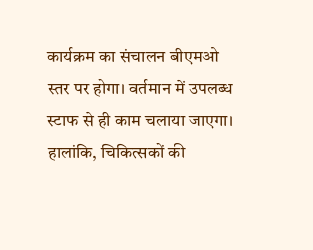कार्यक्रम का संचालन बीएमओ स्तर पर होगा। वर्तमान में उपलब्ध स्टाफ से ही काम चलाया जाएगा। हालांकि, चिकित्सकों की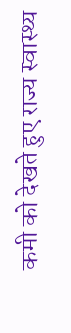कमी को देखते हुए राज्य स्वास्थ्य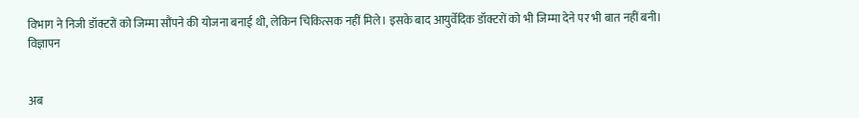विभाग ने निजी डॉक्टरों को जिम्मा सौंपने की योजना बनाई थी, लेकिन चिकित्सक नहीं मिले। इसके बाद आयुर्वेदिक डॉक्टरों को भी जिम्मा देने पर भी बात नहीं बनी।
विज्ञापन


अब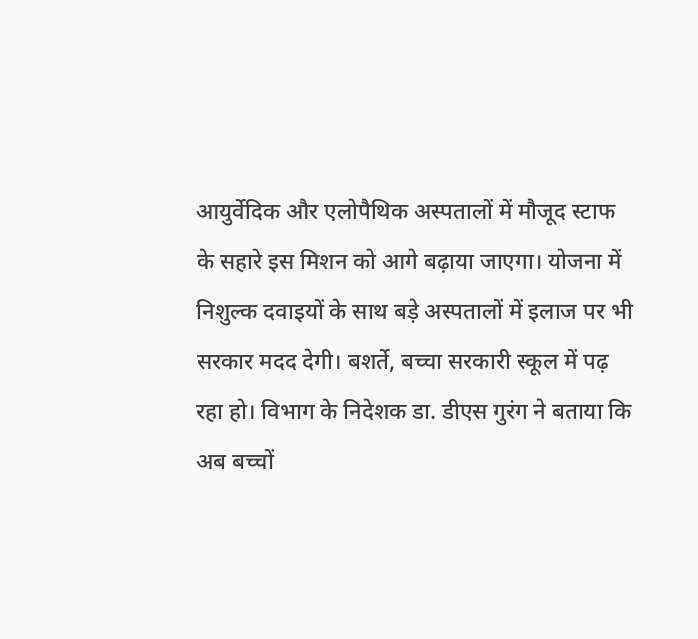आयुर्वेदिक और एलोपैथिक अस्पतालों में मौजूद स्टाफ के सहारे इस मिशन को आगे बढ़ाया जाएगा। योजना में निशुल्क दवाइयों के साथ बड़े अस्पतालों में इलाज पर भी सरकार मदद देगी। बशर्ते, बच्चा सरकारी स्कूल में पढ़ रहा हो। विभाग के निदेशक डा. डीएस गुरंग ने बताया कि अब बच्चों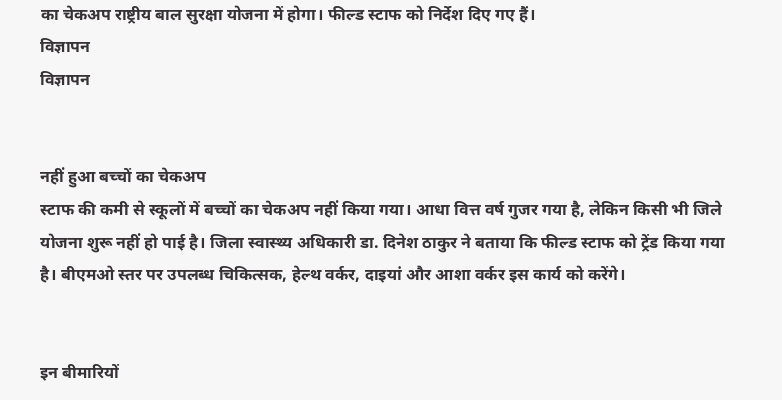का चेकअप राष्ट्रीय बाल सुरक्षा योजना में होगा। फील्ड स्टाफ को निर्देश दिए गए हैं।
विज्ञापन
विज्ञापन


नहीं हुआ बच्चों का चेकअप
स्टाफ की कमी से स्कूलों में बच्चों का चेकअप नहीं किया गया। आधा वित्त वर्ष गुजर गया है, लेकिन किसी भी जिले योजना शुरू नहीं हो पाई है। जिला स्वास्थ्य अधिकारी डा. दिनेश ठाकुर ने बताया कि फील्ड स्टाफ को ट्रेंड किया गया है। बीएमओ स्तर पर उपलब्ध चिकित्सक, हेल्थ वर्कर, दाइयां और आशा वर्कर इस कार्य को करेंगे।


इन बीमारियों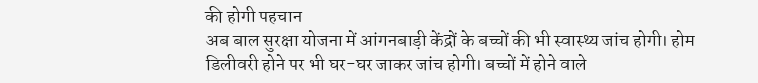की होगी पहचान
अब बाल सुरक्षा योजना में आंगनबाड़ी केंद्रों के बच्चों की भी स्वास्थ्य जांच होगी। होम डिलीवरी होने पर भी घर-घर जाकर जांच होगी। बच्चों में होने वाले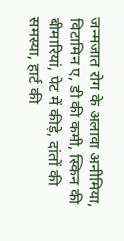जन्मजात रोग के अलावा अनीमिया, विटामिन ए, डी की कमी, स्किन की बीमारियां, पेट में कीड़े, दांतों की समस्या, हार्ट की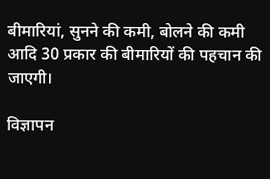बीमारियां, सुनने की कमी, बोलने की कमी आदि 30 प्रकार की बीमारियों की पहचान की जाएगी।

विज्ञापन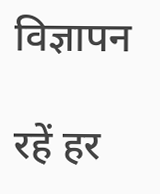विज्ञापन

रहें हर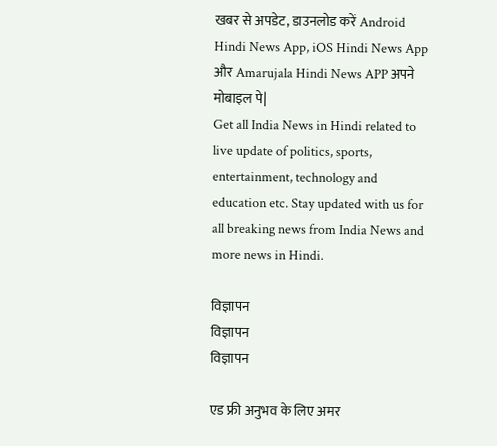खबर से अपडेट, डाउनलोड करें Android Hindi News App, iOS Hindi News App और Amarujala Hindi News APP अपने मोबाइल पे|
Get all India News in Hindi related to live update of politics, sports, entertainment, technology and education etc. Stay updated with us for all breaking news from India News and more news in Hindi.

विज्ञापन
विज्ञापन
विज्ञापन

एड फ्री अनुभव के लिए अमर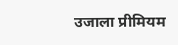उजाला प्रीमियम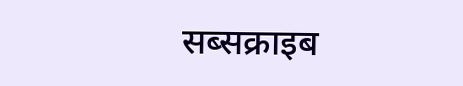सब्सक्राइब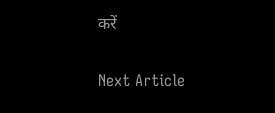करें

Next Article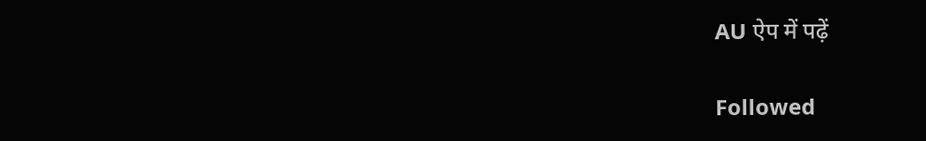AU ऐप में पढ़ें

Followed